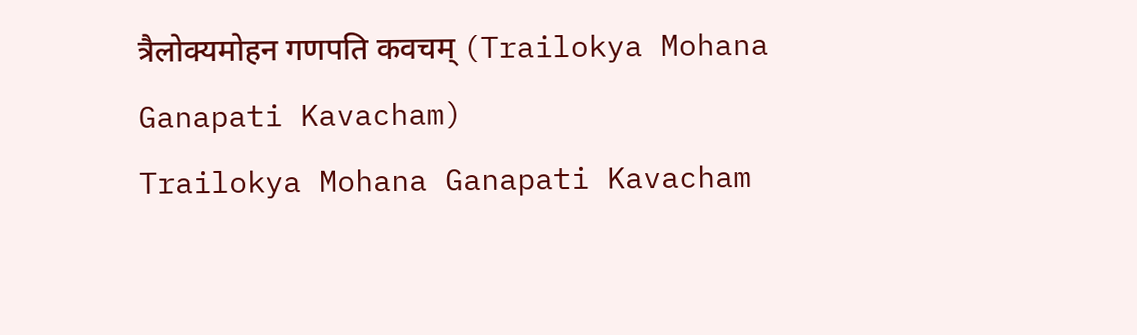त्रैलोक्यमोहन गणपति कवचम् (Trailokya Mohana Ganapati Kavacham)
Trailokya Mohana Ganapati Kavacham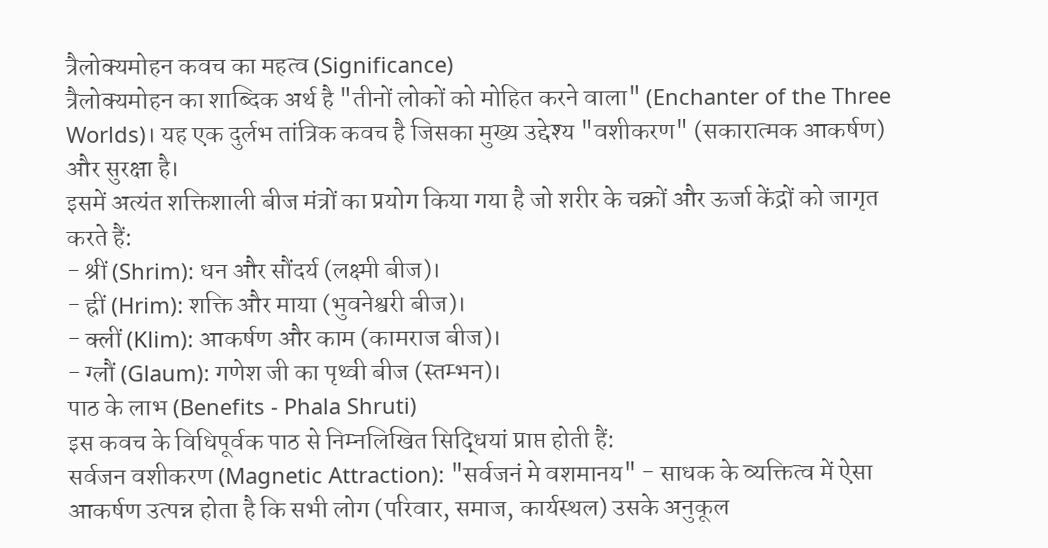त्रैलोक्यमोहन कवच का महत्व (Significance)
त्रैलोक्यमोहन का शाब्दिक अर्थ है "तीनों लोकों को मोहित करने वाला" (Enchanter of the Three Worlds)। यह एक दुर्लभ तांत्रिक कवच है जिसका मुख्य उद्देश्य "वशीकरण" (सकारात्मक आकर्षण) और सुरक्षा है।
इसमें अत्यंत शक्तिशाली बीज मंत्रों का प्रयोग किया गया है जो शरीर के चक्रों और ऊर्जा केंद्रों को जागृत करते हैं:
- श्रीं (Shrim): धन और सौंदर्य (लक्ष्मी बीज)।
- ह्रीं (Hrim): शक्ति और माया (भुवनेश्वरी बीज)।
- क्लीं (Klim): आकर्षण और काम (कामराज बीज)।
- ग्लौं (Glaum): गणेश जी का पृथ्वी बीज (स्तम्भन)।
पाठ के लाभ (Benefits - Phala Shruti)
इस कवच के विधिपूर्वक पाठ से निम्नलिखित सिद्धियां प्राप्त होती हैं:
सर्वजन वशीकरण (Magnetic Attraction): "सर्वजनं मे वशमानय" - साधक के व्यक्तित्व में ऐसा आकर्षण उत्पन्न होता है कि सभी लोग (परिवार, समाज, कार्यस्थल) उसके अनुकूल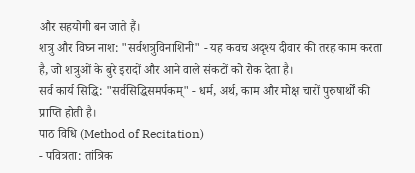और सहयोगी बन जाते हैं।
शत्रु और विघ्न नाश: "सर्वशत्रुविनाशिनी" - यह कवच अदृश्य दीवार की तरह काम करता है, जो शत्रुओं के बुरे इरादों और आने वाले संकटों को रोक देता है।
सर्व कार्य सिद्धि: "सर्वसिद्धिसमर्पकम्" - धर्म, अर्थ, काम और मोक्ष चारों पुरुषार्थों की प्राप्ति होती है।
पाठ विधि (Method of Recitation)
- पवित्रता: तांत्रिक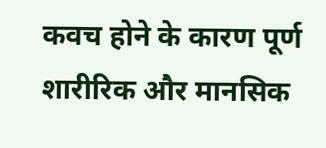कवच होने के कारण पूर्ण शारीरिक और मानसिक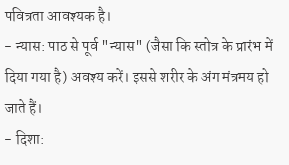पवित्रता आवश्यक है।
- न्यास: पाठ से पूर्व "न्यास" (जैसा कि स्तोत्र के प्रारंभ में दिया गया है) अवश्य करें। इससे शरीर के अंग मंत्रमय हो जाते हैं।
- दिशा: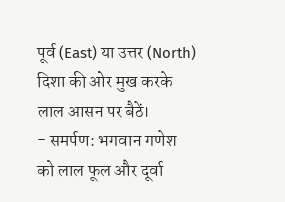पूर्व (East) या उत्तर (North) दिशा की ओर मुख करके लाल आसन पर बैठें।
- समर्पण: भगवान गणेश को लाल फूल और दूर्वा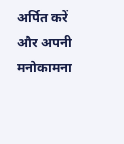अर्पित करें और अपनी मनोकामना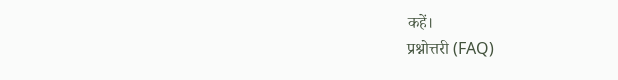कहें।
प्रश्नोत्तरी (FAQ)